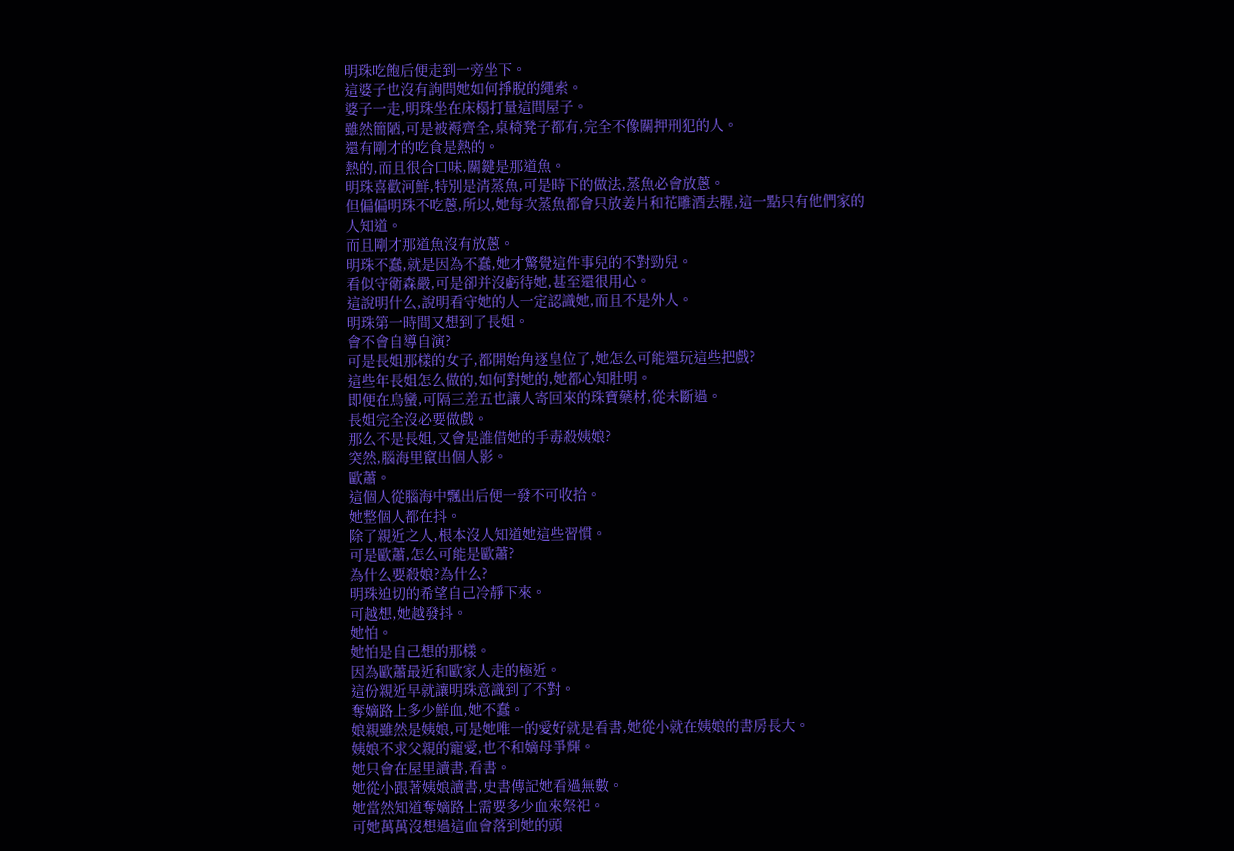明珠吃飽后便走到一旁坐下。
這婆子也沒有詢問她如何掙脫的繩索。
婆子一走,明珠坐在床榻打量這間屋子。
雖然簡陋,可是被褥齊全,桌椅凳子都有,完全不像關押刑犯的人。
還有剛才的吃食是熱的。
熱的,而且很合口味,關鍵是那道魚。
明珠喜歡河鮮,特別是清蒸魚,可是時下的做法,蒸魚必會放蔥。
但偏偏明珠不吃蔥,所以,她每次蒸魚都會只放姜片和花雕酒去腥,這一點只有他們家的人知道。
而且剛才那道魚沒有放蔥。
明珠不蠢,就是因為不蠢,她才驚覺這件事兒的不對勁兒。
看似守衛森嚴,可是卻并沒虧待她,甚至還很用心。
這說明什么,說明看守她的人一定認識她,而且不是外人。
明珠第一時間又想到了長姐。
會不會自導自演?
可是長姐那樣的女子,都開始角逐皇位了,她怎么可能還玩這些把戲?
這些年長姐怎么做的,如何對她的,她都心知肚明。
即便在烏蠻,可隔三差五也讓人寄回來的珠寶藥材,從未斷過。
長姐完全沒必要做戲。
那么不是長姐,又會是誰借她的手毒殺姨娘?
突然,腦海里竄出個人影。
歐蕭。
這個人從腦海中飄出后便一發不可收拾。
她整個人都在抖。
除了親近之人,根本沒人知道她這些習慣。
可是歐蕭,怎么可能是歐蕭?
為什么要殺娘?為什么?
明珠迫切的希望自己冷靜下來。
可越想,她越發抖。
她怕。
她怕是自己想的那樣。
因為歐蕭最近和歐家人走的極近。
這份親近早就讓明珠意識到了不對。
奪嫡路上多少鮮血,她不蠢。
娘親雖然是姨娘,可是她唯一的愛好就是看書,她從小就在姨娘的書房長大。
姨娘不求父親的寵愛,也不和嫡母爭輝。
她只會在屋里讀書,看書。
她從小跟著姨娘讀書,史書傳記她看過無數。
她當然知道奪嫡路上需要多少血來祭祀。
可她萬萬沒想過這血會落到她的頭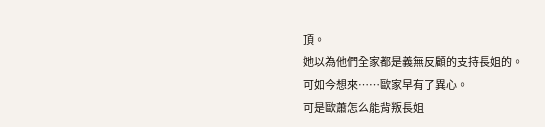頂。
她以為他們全家都是義無反顧的支持長姐的。
可如今想來……歐家早有了異心。
可是歐蕭怎么能背叛長姐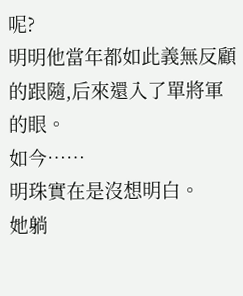呢?
明明他當年都如此義無反顧的跟隨,后來還入了單將軍的眼。
如今……
明珠實在是沒想明白。
她躺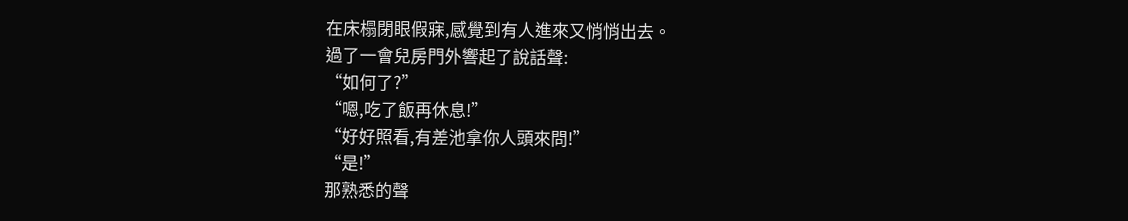在床榻閉眼假寐,感覺到有人進來又悄悄出去。
過了一會兒房門外響起了說話聲:
“如何了?”
“嗯,吃了飯再休息!”
“好好照看,有差池拿你人頭來問!”
“是!”
那熟悉的聲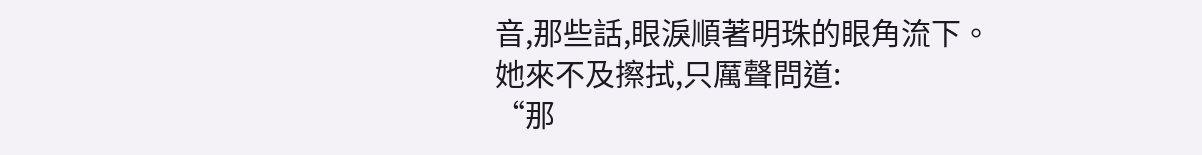音,那些話,眼淚順著明珠的眼角流下。
她來不及擦拭,只厲聲問道:
“那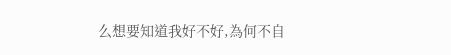么想要知道我好不好,為何不自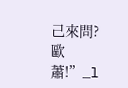己來問?歐蕭!”_l